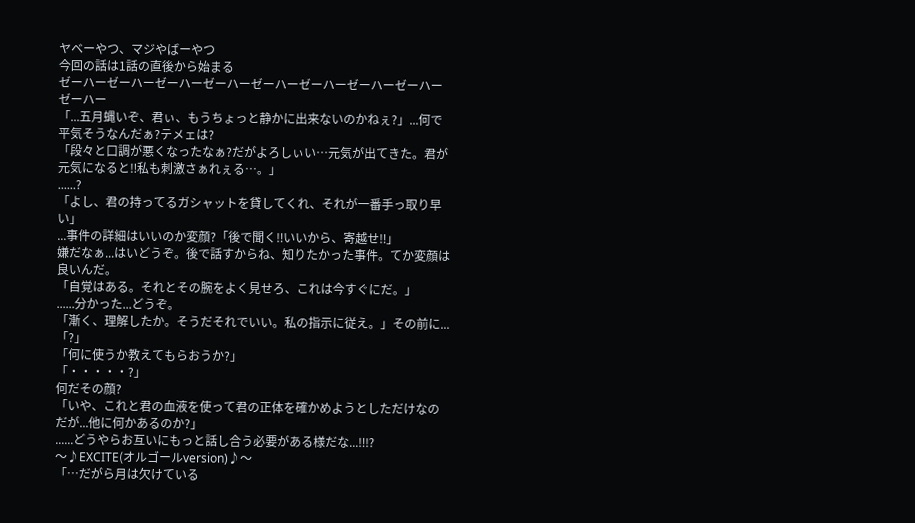ヤベーやつ、マジやばーやつ
今回の話は1話の直後から始まる
ゼーハーゼーハーゼーハーゼーハーゼーハーゼーハーゼーハーゼーハーゼーハー
「...五月蝿いぞ、君ぃ、もうちょっと静かに出来ないのかねぇ?」...何で平気そうなんだぁ?テメェは?
「段々と口調が悪くなったなぁ?だがよろしぃい…元気が出てきた。君が元気になると‼私も刺激さぁれぇる…。」
......?
「よし、君の持ってるガシャットを貸してくれ、それが一番手っ取り早い」
...事件の詳細はいいのか変顔?「後で聞く‼いいから、寄越せ‼」
嫌だなぁ...はいどうぞ。後で話すからね、知りたかった事件。てか変顔は良いんだ。
「自覚はある。それとその腕をよく見せろ、これは今すぐにだ。」
......分かった...どうぞ。
「漸く、理解したか。そうだそれでいい。私の指示に従え。」その前に...「?」
「何に使うか教えてもらおうか?」
「・・・・・?」
何だその顔?
「いや、これと君の血液を使って君の正体を確かめようとしただけなのだが...他に何かあるのか?」
......どうやらお互いにもっと話し合う必要がある様だな...‼⁉
〜♪EXCITE(オルゴールversion)♪〜
「…だがら月は欠けている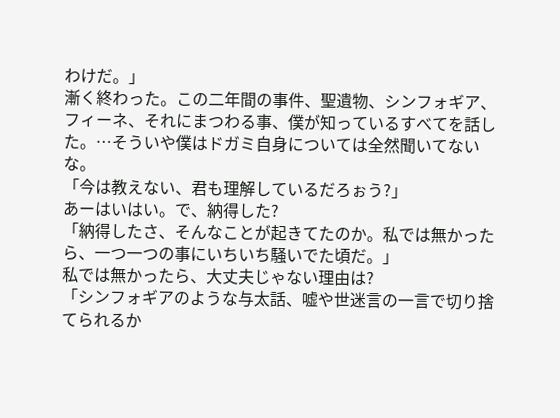わけだ。」
漸く終わった。この二年間の事件、聖遺物、シンフォギア、フィーネ、それにまつわる事、僕が知っているすべてを話した。…そういや僕はドガミ自身については全然聞いてないな。
「今は教えない、君も理解しているだろぉう?」
あーはいはい。で、納得した?
「納得したさ、そんなことが起きてたのか。私では無かったら、一つ一つの事にいちいち騒いでた頃だ。」
私では無かったら、大丈夫じゃない理由は?
「シンフォギアのような与太話、嘘や世迷言の一言で切り捨てられるか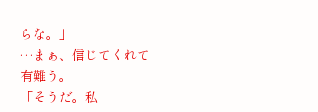らな。」
…まぁ、信じてくれて有難う。
「そうだ。私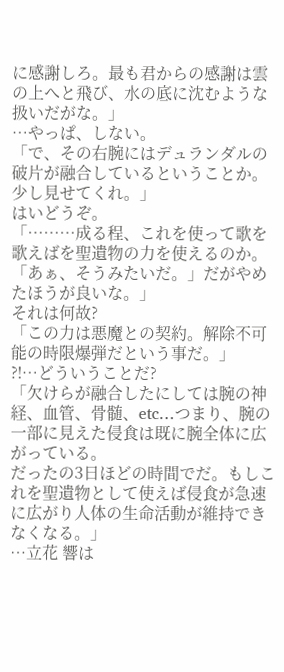に感謝しろ。最も君からの感謝は雲の上へと飛び、水の底に沈むような扱いだがな。」
…やっぱ、しない。
「で、その右腕にはデュランダルの破片が融合しているということか。少し見せてくれ。」
はいどうぞ。
「………成る程、これを使って歌を歌えばを聖遺物の力を使えるのか。「あぁ、そうみたいだ。」だがやめたほうが良いな。」
それは何故?
「この力は悪魔との契約。解除不可能の時限爆弾だという事だ。」
⁈…どういうことだ?
「欠けらが融合したにしては腕の神経、血管、骨髄、etc…つまり、腕の一部に見えた侵食は既に腕全体に広がっている。
だったの3日ほどの時間でだ。もしこれを聖遺物として使えば侵食が急速に広がり人体の生命活動が維持できなくなる。」
…立花 響は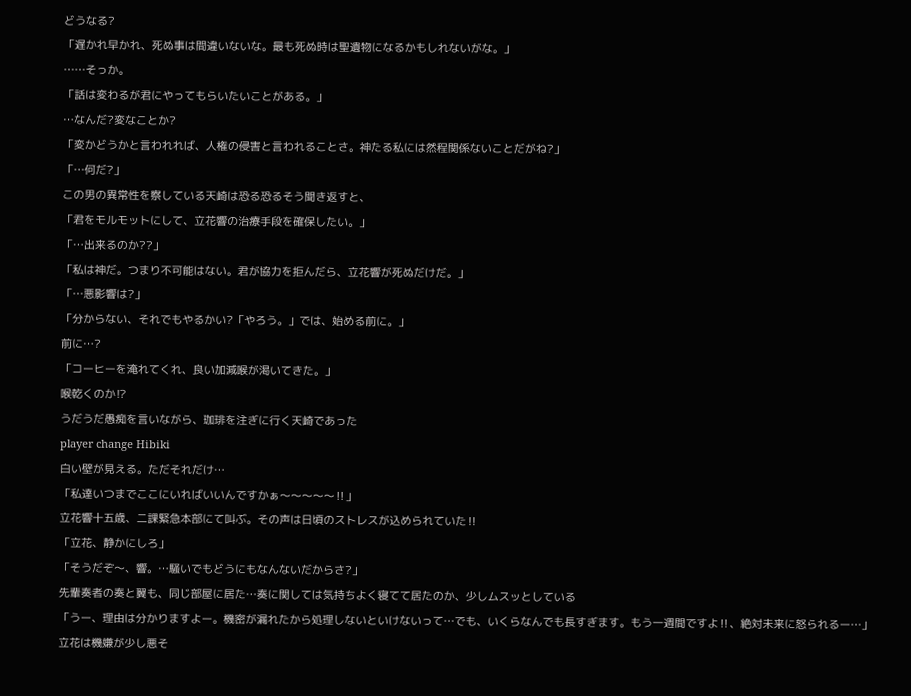どうなる?
「遅かれ早かれ、死ぬ事は間違いないな。最も死ぬ時は聖遺物になるかもしれないがな。」
……そっか。
「話は変わるが君にやってもらいたいことがある。」
…なんだ?変なことか?
「変かどうかと言われれば、人権の侵害と言われることさ。神たる私には然程関係ないことだがね?」
「…何だ?」
この男の異常性を察している天崎は恐る恐るそう聞き返すと、
「君をモルモットにして、立花響の治療手段を確保したい。」
「…出来るのか??」
「私は神だ。つまり不可能はない。君が協力を拒んだら、立花響が死ぬだけだ。」
「…悪影響は?」
「分からない、それでもやるかい?「やろう。」では、始める前に。」
前に…?
「コーヒーを淹れてくれ、良い加減喉が渇いてきた。」
喉乾くのか⁉
うだうだ愚痴を言いながら、珈琲を注ぎに行く天崎であった
player change Hibiki
白い壁が見える。ただそれだけ…
「私達いつまでここにいればいいんですかぁ〜〜〜〜〜‼」
立花響十五歳、二課緊急本部にて叫ぶ。その声は日頃のストレスが込められていた‼
「立花、静かにしろ」
「そうだぞ〜、響。…騒いでもどうにもなんないだからさ?」
先輩奏者の奏と翼も、同じ部屋に居た…奏に関しては気持ちよく寝てて居たのか、少しムスッとしている
「うー、理由は分かりますよー。機密が漏れたから処理しないといけないって…でも、いくらなんでも長すぎます。もう一週間ですよ‼、絶対未来に怒られるー…」
立花は機嫌が少し悪そ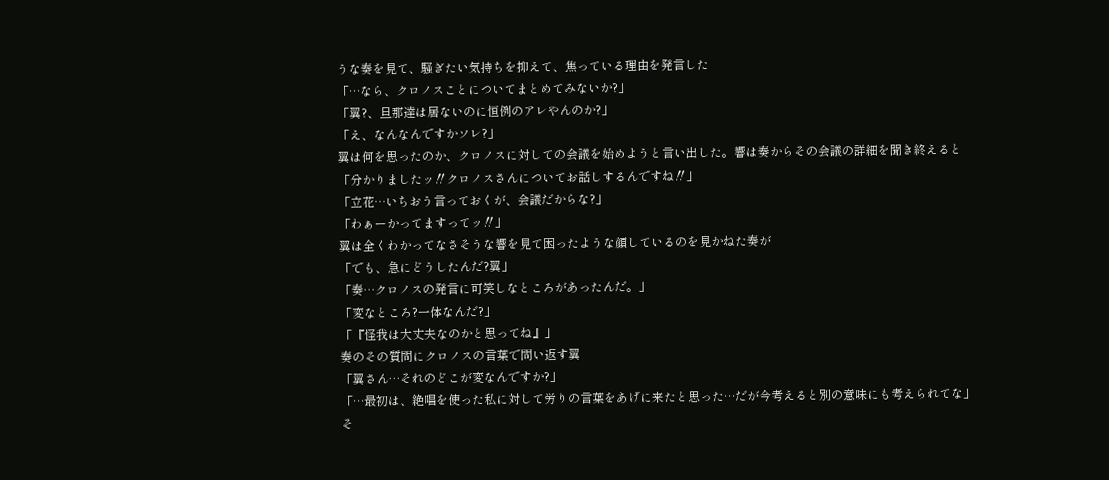うな奏を見て、騒ぎたい気持ちを抑えて、焦っている理由を発言した
「…なら、クロノスことについてまとめてみないか?」
「翼?、旦那達は居ないのに恒例のアレやんのか?」
「え、なんなんですかソレ?」
翼は何を思ったのか、クロノスに対しての会議を始めようと言い出した。響は奏からその会議の詳細を聞き終えると
「分かりましたッ‼クロノスさんについてお話しするんですね‼」
「立花…いちおう言っておくが、会議だからな?」
「わぁーかってますってッ‼」
翼は全くわかってなさそうな響を見て困ったような顔しているのを見かねた奏が
「でも、急にどうしたんだ?翼」
「奏…クロノスの発言に可笑しなところがあったんだ。」
「変なところ?一体なんだ?」
「『怪我は大丈夫なのかと思ってね』」
奏のその質問にクロノスの言葉で問い返す翼
「翼さん…それのどこが変なんですか?」
「…最初は、絶唱を使った私に対して労りの言葉をあげに来たと思った…だが今考えると別の意味にも考えられてな」
そ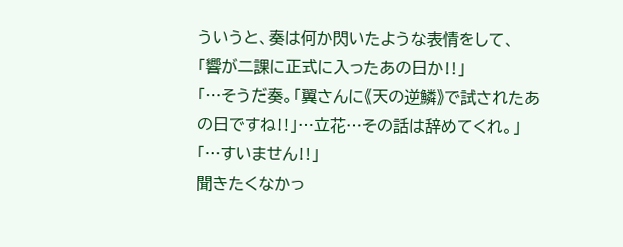ういうと、奏は何か閃いたような表情をして、
「響が二課に正式に入ったあの日か‼」
「…そうだ奏。「翼さんに《天の逆鱗》で試されたあの日ですね‼」…立花…その話は辞めてくれ。」
「…すいません‼」
聞きたくなかっ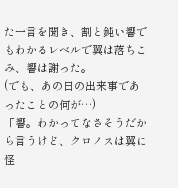た一言を聞き、割と鈍い響でもわかるレベルで翼は落ちこみ、響は謝った。
(でも、あの日の出来事であったことの何が…)
「響。わかってなさそうだから言うけど、クロノスは翼に怪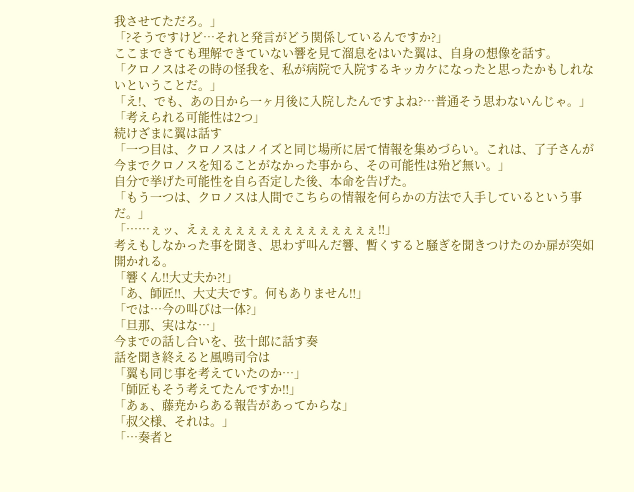我させてただろ。」
「?そうですけど…それと発言がどう関係しているんですか?」
ここまできても理解できていない響を見て溜息をはいた翼は、自身の想像を話す。
「クロノスはその時の怪我を、私が病院で入院するキッカケになったと思ったかもしれないということだ。」
「え!、でも、あの日から一ヶ月後に入院したんですよね?…普通そう思わないんじゃ。」
「考えられる可能性は2つ」
続けざまに翼は話す
「一つ目は、クロノスはノイズと同じ場所に居て情報を集めづらい。これは、了子さんが今までクロノスを知ることがなかった事から、その可能性は殆ど無い。」
自分で挙げた可能性を自ら否定した後、本命を告げた。
「もう一つは、クロノスは人間でこちらの情報を何らかの方法で入手しているという事だ。」
「……ぇッ、えぇぇぇぇぇぇぇぇぇぇぇぇぇぇぇ‼」
考えもしなかった事を聞き、思わず叫んだ響、暫くすると騒ぎを聞きつけたのか扉が突如開かれる。
「響くん‼大丈夫か⁈」
「あ、師匠‼、大丈夫です。何もありません‼」
「では…今の叫びは一体?」
「旦那、実はな…」
今までの話し合いを、弦十郎に話す奏
話を聞き終えると風鳴司令は
「翼も同じ事を考えていたのか…」
「師匠もそう考えてたんですか‼」
「あぁ、藤尭からある報告があってからな」
「叔父様、それは。」
「…奏者と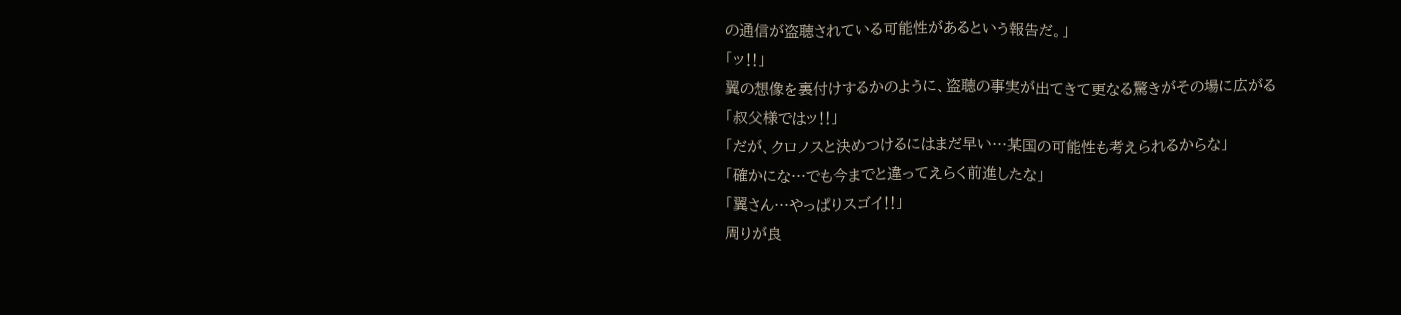の通信が盗聴されている可能性があるという報告だ。」
「ッ‼」
翼の想像を裏付けするかのように、盗聴の事実が出てきて更なる驚きがその場に広がる
「叔父様ではッ‼」
「だが、クロノスと決めつけるにはまだ早い…某国の可能性も考えられるからな」
「確かにな…でも今までと違ってえらく前進したな」
「翼さん…やっぱりスゴイ‼」
周りが良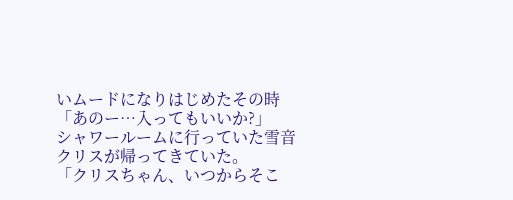いムードになりはじめたその時
「あのー…入ってもいいか?」
シャワールームに行っていた雪音 クリスが帰ってきていた。
「クリスちゃん、いつからそこ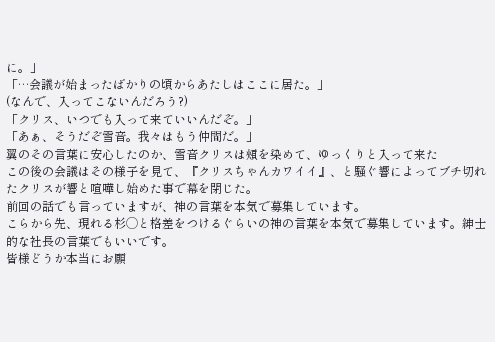に。」
「…会議が始まったばかりの頃からあたしはここに居た。」
(なんで、入ってこないんだろう?)
「クリス、いつでも入って来ていいんだぞ。」
「あぁ、そうだぞ雪音。我々はもう仲間だ。」
翼のその言葉に安心したのか、雪音クリスは頰を染めて、ゆっくりと入って来た
この後の会議はその様子を見て、『クリスちゃんカワイイ』、と騒ぐ響によってブチ切れたクリスが響と喧嘩し始めた事で幕を閉じた。
前回の話でも言っていますが、神の言葉を本気で募集しています。
こらから先、現れる杉◯と格差をつけるぐらいの神の言葉を本気で募集しています。紳士的な社長の言葉でもいいです。
皆様どうか本当にお願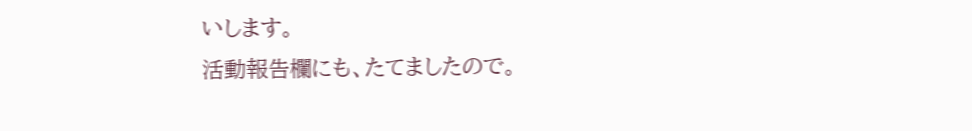いします。
活動報告欄にも、たてましたので。